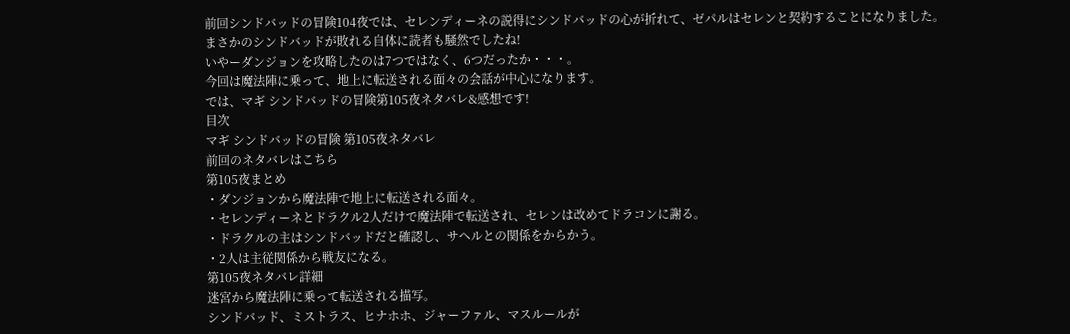前回シンドバッドの冒険104夜では、セレンディーネの説得にシンドバッドの心が折れて、ゼパルはセレンと契約することになりました。
まさかのシンドバッドが敗れる自体に読者も騒然でしたね!
いやーダンジョンを攻略したのは7つではなく、6つだったか・・・。
今回は魔法陣に乗って、地上に転送される面々の会話が中心になります。
では、マギ シンドバッドの冒険第105夜ネタバレ&感想です!
目次
マギ シンドバッドの冒険 第105夜ネタバレ
前回のネタバレはこちら
第105夜まとめ
・ダンジョンから魔法陣で地上に転送される面々。
・セレンディーネとドラクル2人だけで魔法陣で転送され、セレンは改めてドラコンに謝る。
・ドラクルの主はシンドバッドだと確認し、サヘルとの関係をからかう。
・2人は主従関係から戦友になる。
第105夜ネタバレ詳細
迷宮から魔法陣に乗って転送される描写。
シンドバッド、ミストラス、ヒナホホ、ジャーファル、マスルールが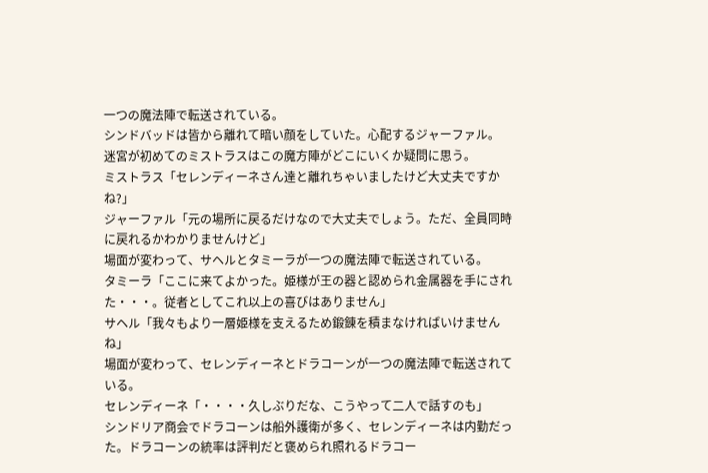一つの魔法陣で転送されている。
シンドバッドは皆から離れて暗い顔をしていた。心配するジャーファル。
迷宮が初めてのミストラスはこの魔方陣がどこにいくか疑問に思う。
ミストラス「セレンディーネさん達と離れちゃいましたけど大丈夫ですかね?」
ジャーファル「元の場所に戻るだけなので大丈夫でしょう。ただ、全員同時に戻れるかわかりませんけど」
場面が変わって、サヘルとタミーラが一つの魔法陣で転送されている。
タミーラ「ここに来てよかった。姫様が王の器と認められ金属器を手にされた・・・。従者としてこれ以上の喜びはありません」
サヘル「我々もより一層姫様を支えるため鍛錬を積まなければいけませんね」
場面が変わって、セレンディーネとドラコーンが一つの魔法陣で転送されている。
セレンディーネ「・・・・久しぶりだな、こうやって二人で話すのも」
シンドリア商会でドラコーンは船外護衛が多く、セレンディーネは内勤だった。ドラコーンの統率は評判だと褒められ照れるドラコー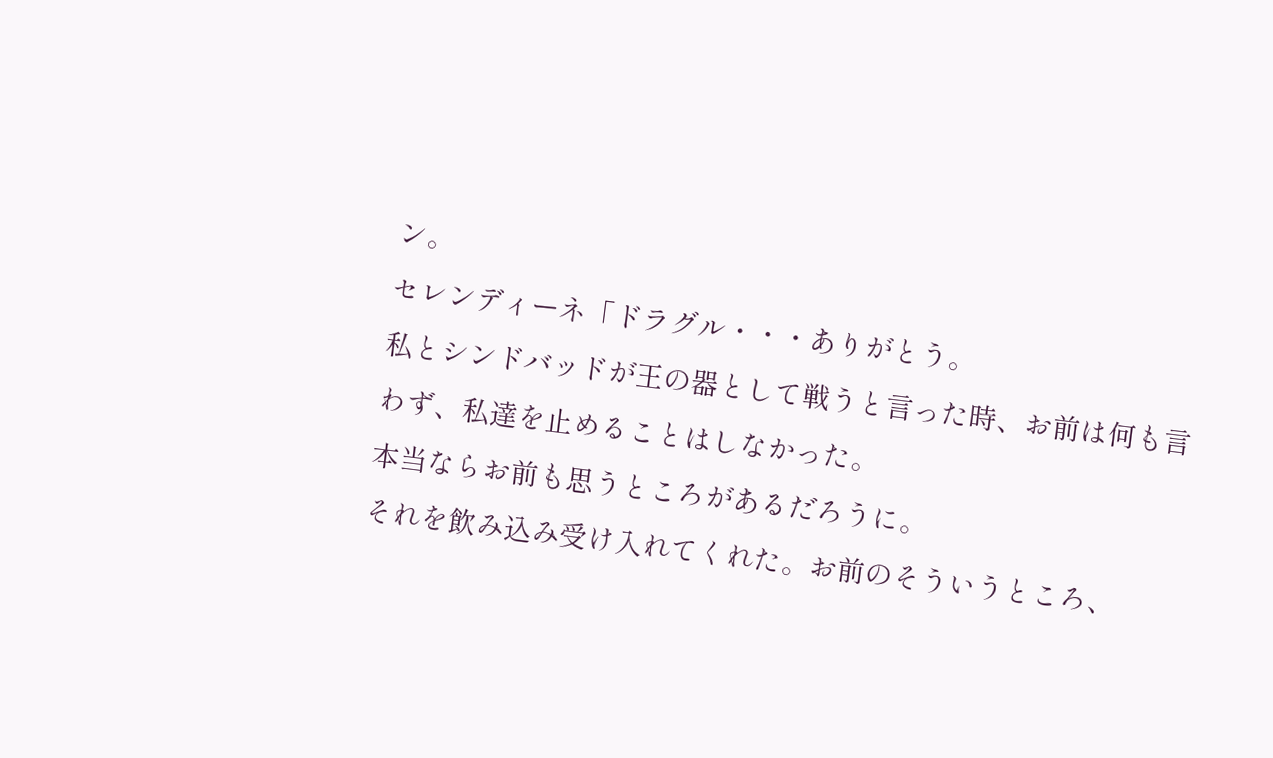ン。
セレンディーネ「ドラグル・・・ありがとう。
私とシンドバッドが王の器として戦うと言った時、お前は何も言わず、私達を止めることはしなかった。
本当ならお前も思うところがあるだろうに。
それを飲み込み受け入れてくれた。お前のそういうところ、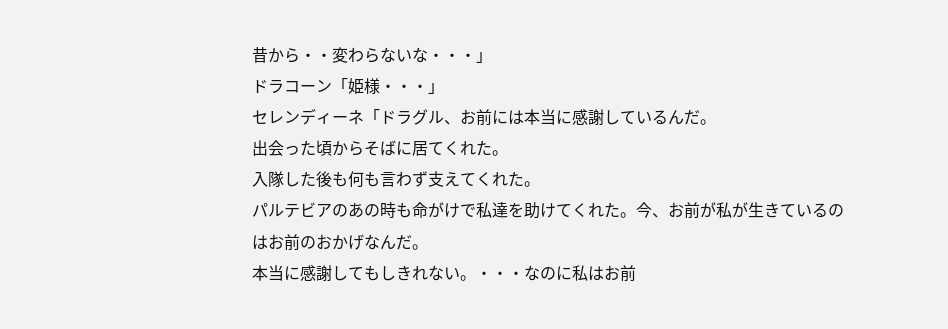昔から・・変わらないな・・・」
ドラコーン「姫様・・・」
セレンディーネ「ドラグル、お前には本当に感謝しているんだ。
出会った頃からそばに居てくれた。
入隊した後も何も言わず支えてくれた。
パルテビアのあの時も命がけで私達を助けてくれた。今、お前が私が生きているのはお前のおかげなんだ。
本当に感謝してもしきれない。・・・なのに私はお前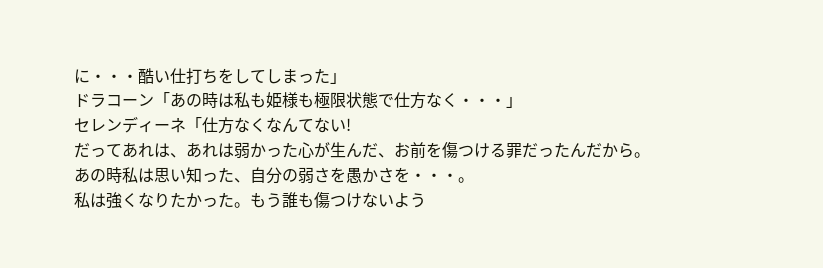に・・・酷い仕打ちをしてしまった」
ドラコーン「あの時は私も姫様も極限状態で仕方なく・・・」
セレンディーネ「仕方なくなんてない!
だってあれは、あれは弱かった心が生んだ、お前を傷つける罪だったんだから。
あの時私は思い知った、自分の弱さを愚かさを・・・。
私は強くなりたかった。もう誰も傷つけないよう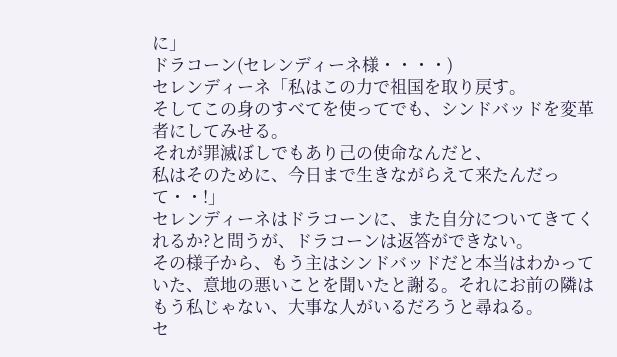に」
ドラコーン(セレンディーネ様・・・・)
セレンディーネ「私はこの力で祖国を取り戻す。
そしてこの身のすべてを使ってでも、シンドバッドを変革者にしてみせる。
それが罪滅ぼしでもあり己の使命なんだと、
私はそのために、今日まで生きながらえて来たんだって・・!」
セレンディーネはドラコーンに、また自分についてきてくれるか?と問うが、ドラコーンは返答ができない。
その様子から、もう主はシンドバッドだと本当はわかっていた、意地の悪いことを聞いたと謝る。それにお前の隣はもう私じゃない、大事な人がいるだろうと尋ねる。
セ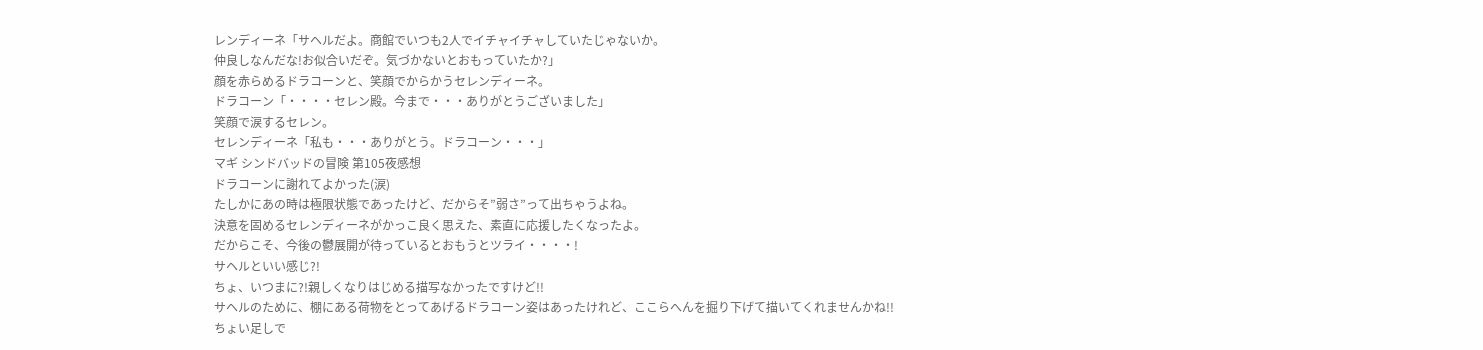レンディーネ「サヘルだよ。商館でいつも2人でイチャイチャしていたじゃないか。
仲良しなんだな!お似合いだぞ。気づかないとおもっていたか?」
顔を赤らめるドラコーンと、笑顔でからかうセレンディーネ。
ドラコーン「・・・・セレン殿。今まで・・・ありがとうございました」
笑顔で涙するセレン。
セレンディーネ「私も・・・ありがとう。ドラコーン・・・」
マギ シンドバッドの冒険 第105夜感想
ドラコーンに謝れてよかった(涙)
たしかにあの時は極限状態であったけど、だからそ”弱さ”って出ちゃうよね。
決意を固めるセレンディーネがかっこ良く思えた、素直に応援したくなったよ。
だからこそ、今後の鬱展開が待っているとおもうとツライ・・・・!
サヘルといい感じ?!
ちょ、いつまに?!親しくなりはじめる描写なかったですけど!!
サヘルのために、棚にある荷物をとってあげるドラコーン姿はあったけれど、ここらへんを掘り下げて描いてくれませんかね!!
ちょい足しで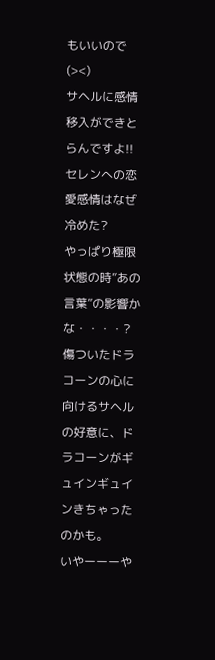もいいので(><)
サヘルに感情移入ができとらんですよ!!
セレンへの恋愛感情はなぜ冷めた?
やっぱり極限状態の時”あの言葉”の影響かな・・・・?
傷ついたドラコーンの心に向けるサヘルの好意に、ドラコーンがギュインギュインきちゃったのかも。
いやーーーや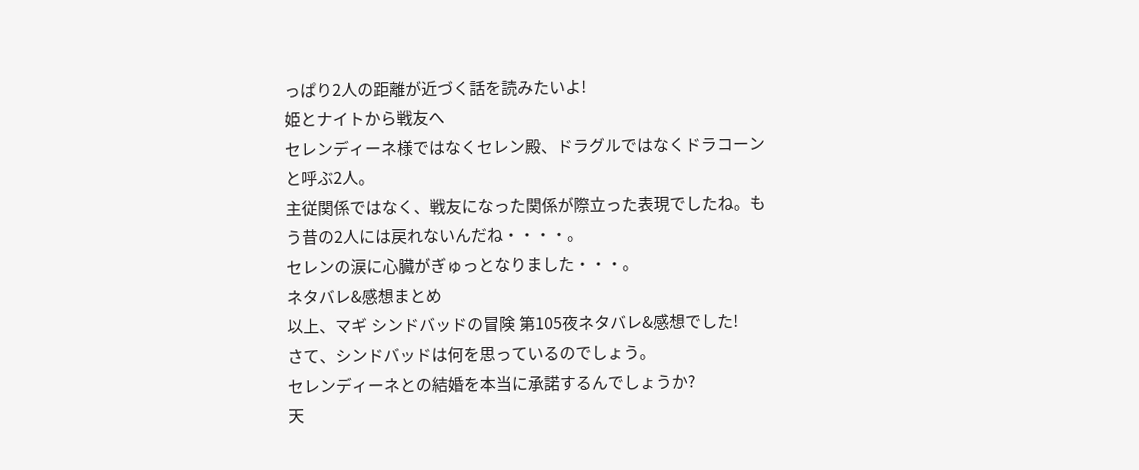っぱり2人の距離が近づく話を読みたいよ!
姫とナイトから戦友へ
セレンディーネ様ではなくセレン殿、ドラグルではなくドラコーンと呼ぶ2人。
主従関係ではなく、戦友になった関係が際立った表現でしたね。もう昔の2人には戻れないんだね・・・・。
セレンの涙に心臓がぎゅっとなりました・・・。
ネタバレ&感想まとめ
以上、マギ シンドバッドの冒険 第105夜ネタバレ&感想でした!
さて、シンドバッドは何を思っているのでしょう。
セレンディーネとの結婚を本当に承諾するんでしょうか?
天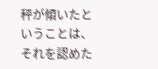秤が傾いたということは、それを認めた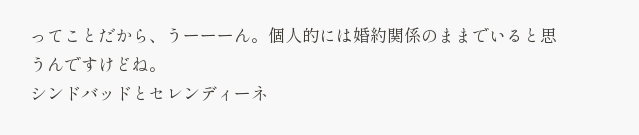ってことだから、うーーーん。個人的には婚約関係のままでいると思うんですけどね。
シンドバッドとセレンディーネ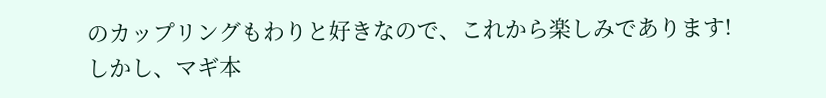のカップリングもわりと好きなので、これから楽しみであります!
しかし、マギ本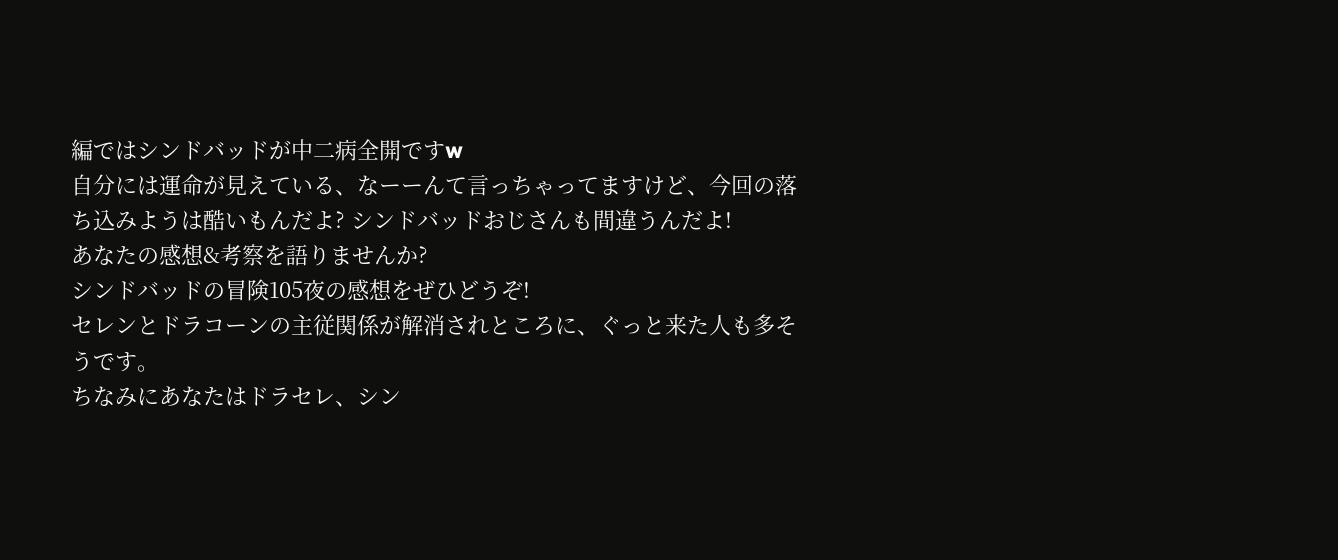編ではシンドバッドが中二病全開ですw
自分には運命が見えている、なーーんて言っちゃってますけど、今回の落ち込みようは酷いもんだよ? シンドバッドおじさんも間違うんだよ!
あなたの感想&考察を語りませんか?
シンドバッドの冒険105夜の感想をぜひどうぞ!
セレンとドラコーンの主従関係が解消されところに、ぐっと来た人も多そうです。
ちなみにあなたはドラセレ、シン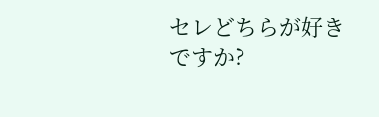セレどちらが好きですか?